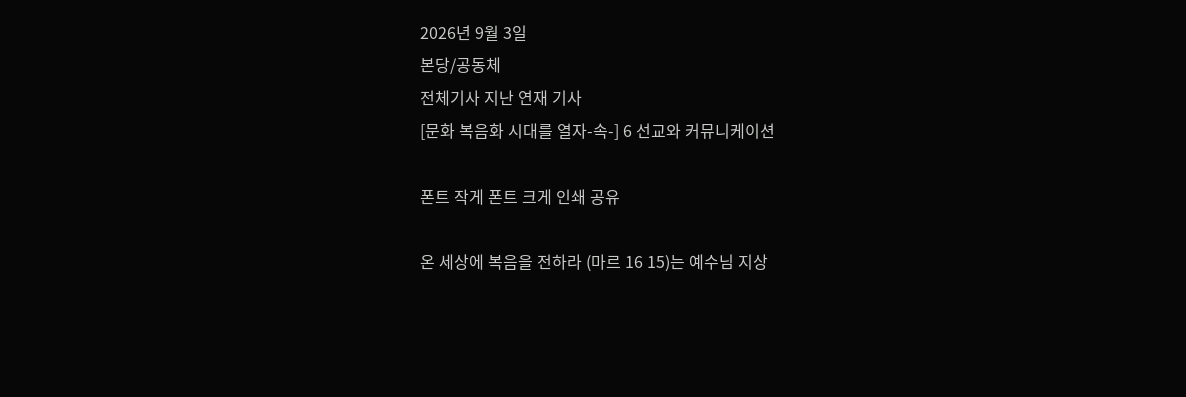2026년 9월 3일
본당/공동체
전체기사 지난 연재 기사
[문화 복음화 시대를 열자-속-] 6 선교와 커뮤니케이션

폰트 작게 폰트 크게 인쇄 공유

온 세상에 복음을 전하라 (마르 16 15)는 예수님 지상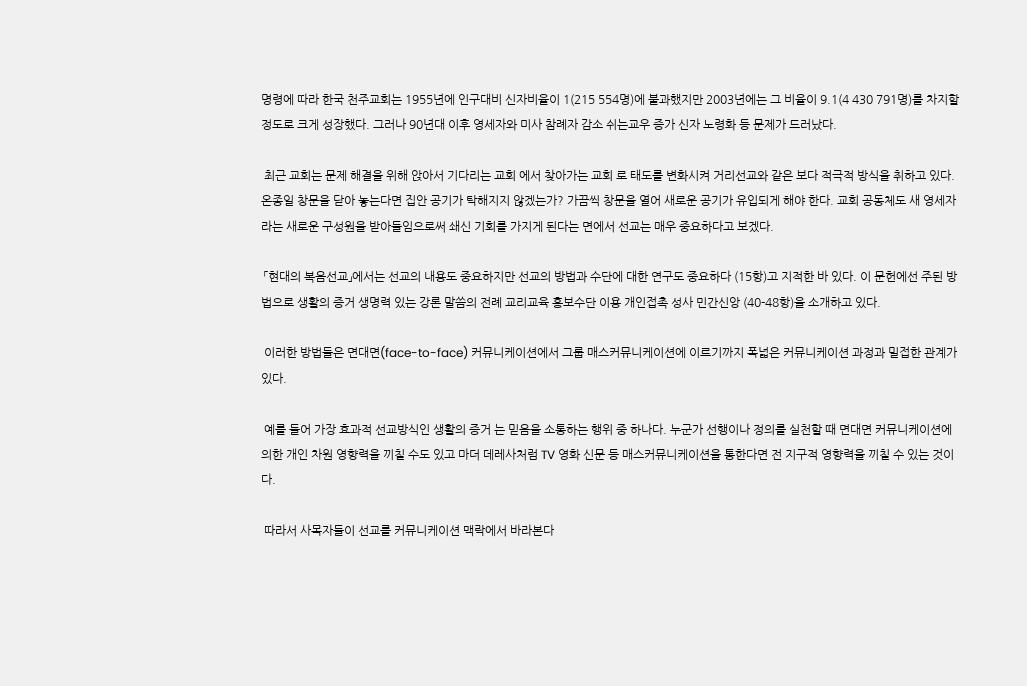명령에 따라 한국 천주교회는 1955년에 인구대비 신자비율이 1(215 554명)에 불과했지만 2003년에는 그 비율이 9.1(4 430 791명)를 차지할 정도로 크게 성장했다. 그러나 90년대 이후 영세자와 미사 참례자 감소 쉬는교우 증가 신자 노령화 등 문제가 드러났다.

 최근 교회는 문제 해결을 위해 앉아서 기다리는 교회 에서 찾아가는 교회 로 태도를 변화시켜 거리선교와 같은 보다 적극적 방식을 취하고 있다. 온종일 창문을 닫아 놓는다면 집안 공기가 탁해지지 않겠는가? 가끔씩 창문을 열어 새로운 공기가 유입되게 해야 한다. 교회 공동체도 새 영세자라는 새로운 구성원을 받아들임으로써 쇄신 기회를 가지게 된다는 면에서 선교는 매우 중요하다고 보겠다.

 「현대의 복음선교」에서는 선교의 내용도 중요하지만 선교의 방법과 수단에 대한 연구도 중요하다 (15항)고 지적한 바 있다. 이 문헌에선 주된 방법으로 생활의 증거 생명력 있는 강론 말씀의 전례 교리교육 홍보수단 이용 개인접촉 성사 민간신앙 (40-48항)을 소개하고 있다.

 이러한 방법들은 면대면(face-to-face) 커뮤니케이션에서 그룹 매스커뮤니케이션에 이르기까지 폭넓은 커뮤니케이션 과정과 밀접한 관계가 있다.

 예를 들어 가장 효과적 선교방식인 생활의 증거 는 믿음을 소통하는 행위 중 하나다. 누군가 선행이나 정의를 실천할 때 면대면 커뮤니케이션에 의한 개인 차원 영향력을 끼칠 수도 있고 마더 데레사처럼 TV 영화 신문 등 매스커뮤니케이션을 통한다면 전 지구적 영향력을 끼칠 수 있는 것이다.

 따라서 사목자들이 선교를 커뮤니케이션 맥락에서 바라본다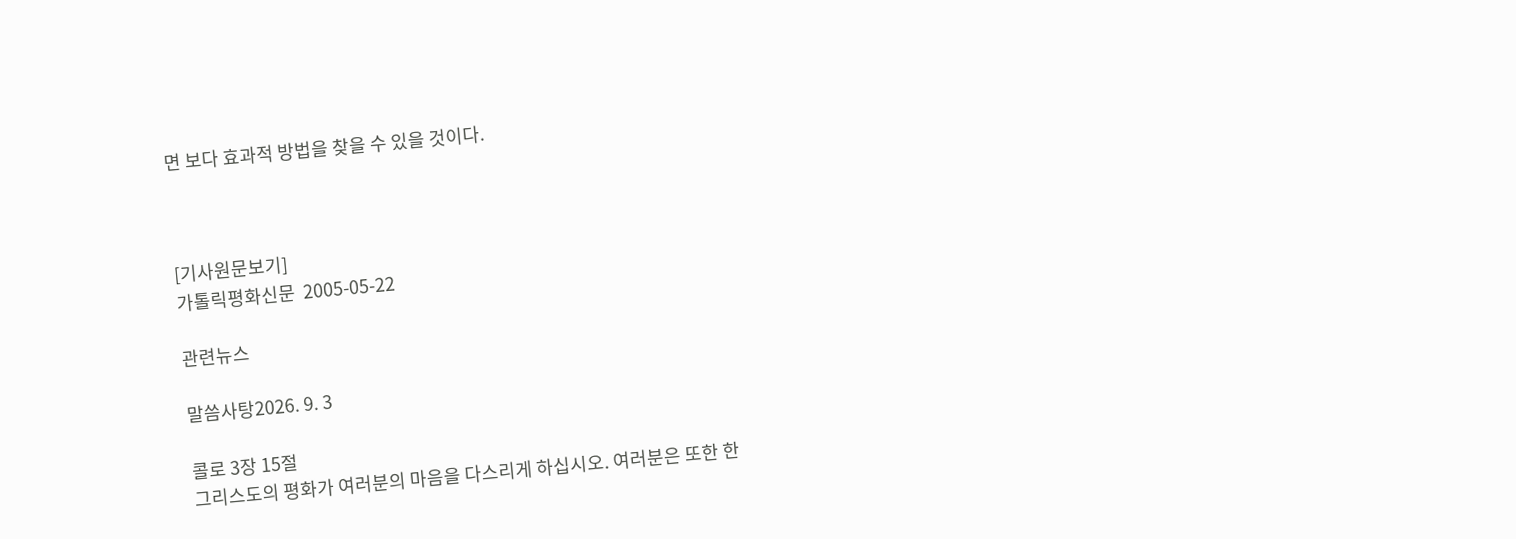면 보다 효과적 방법을 찾을 수 있을 것이다.



[기사원문보기]
가톨릭평화신문  2005-05-22

관련뉴스

말씀사탕2026. 9. 3

콜로 3장 15절
그리스도의 평화가 여러분의 마음을 다스리게 하십시오. 여러분은 또한 한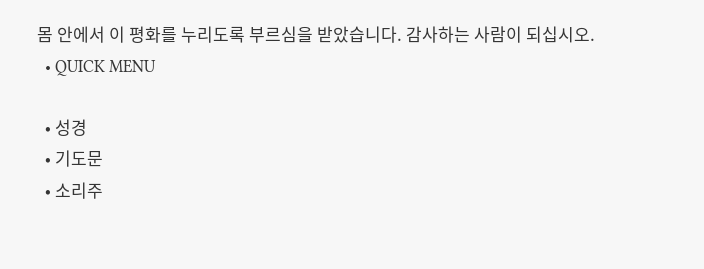몸 안에서 이 평화를 누리도록 부르심을 받았습니다. 감사하는 사람이 되십시오.
  • QUICK MENU

  • 성경
  • 기도문
  • 소리주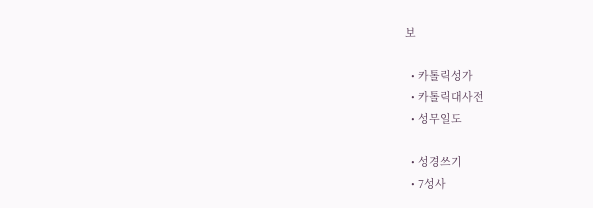보

  • 카톨릭성가
  • 카톨릭대사전
  • 성무일도

  • 성경쓰기
  • 7성사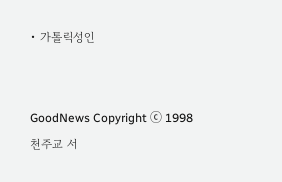• 가톨릭성인


GoodNews Copyright ⓒ 1998
천주교 서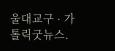울대교구 · 가톨릭굿뉴스.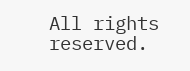All rights reserved.